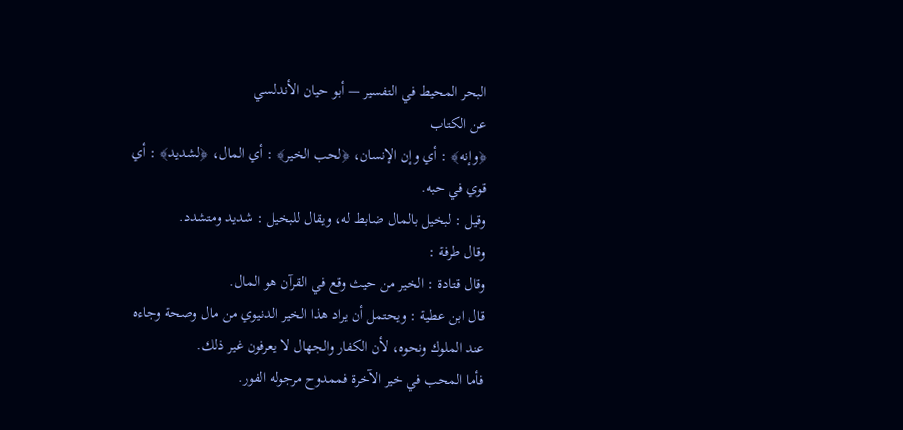البحر المحيط في التفسير — أبو حيان الأندلسي
عن الكتاب
﴿وإنه﴾ : أي وإن الإنسان، ﴿لحب الخير﴾ : أي المال، ﴿لشديد﴾ : أي قوي في حبه.
وقيل : لبخيل بالمال ضابط له، ويقال للبخيل : شديد ومتشدد.
وقال طرفة :
وقال قتادة : الخير من حيث وقع في القرآن هو المال.
قال ابن عطية : ويحتمل أن يراد هذا الخير الدنيوي من مال وصحة وجاءه عند الملوك ونحوه، لأن الكفار والجهال لا يعرفون غير ذلك.
فأما المحب في خير الآخرة فممدوح مرجوله الفور.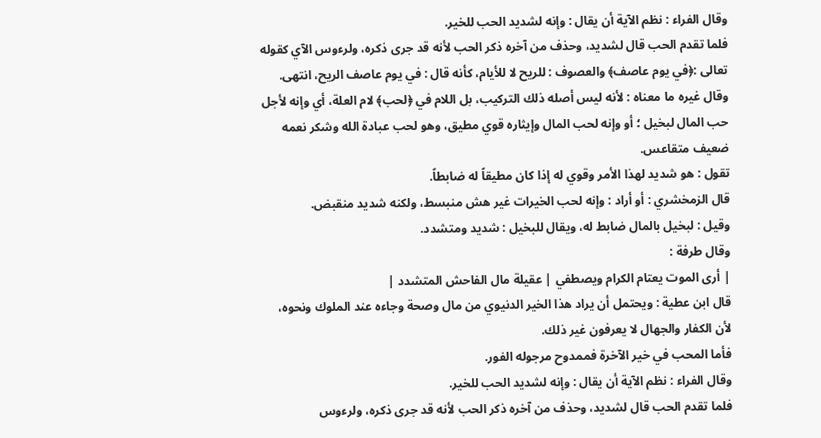وقال الفراء : نظم الآية أن يقال : وإنه لشديد الحب للخير.
فلما تقدم الحب قال لشديد، وحذف من آخره ذكر الحب لأنه قد جرى ذكره، ولرءوس الآي كقوله تعالى :﴿في يوم عاصف﴾ والعصوف : للريح لا للأيام، كأنه قال : في يوم عاصف الريح، انتهى.
وقال غيره ما معناه : لأنه ليس أصله ذلك التركيب، بل اللام في ﴿لحب﴾ لام العلة، أي وإنه لأجل حب المال لبخيل ؛ أو وإنه لحب المال وإيثاره قوي مطيق، وهو لحب عبادة الله وشكر نعمه ضعيف متقاعس.
تقول : هو شديد لهذا الأمر وقوي له إذا كان مطيقاً له ضابطاً.
قال الزمخشري : أو أراد : وإنه لحب الخيرات غير هش منبسط، ولكنه شديد منقبض.
وقيل : لبخيل بالمال ضابط له، ويقال للبخيل : شديد ومتشدد.
وقال طرفة :
| أرى الموت يعتام الكرام ويصطفي | عقيلة مال الفاحش المتشدد |
قال ابن عطية : ويحتمل أن يراد هذا الخير الدنيوي من مال وصحة وجاءه عند الملوك ونحوه، لأن الكفار والجهال لا يعرفون غير ذلك.
فأما المحب في خير الآخرة فممدوح مرجوله الفور.
وقال الفراء : نظم الآية أن يقال : وإنه لشديد الحب للخير.
فلما تقدم الحب قال لشديد، وحذف من آخره ذكر الحب لأنه قد جرى ذكره، ولرءوس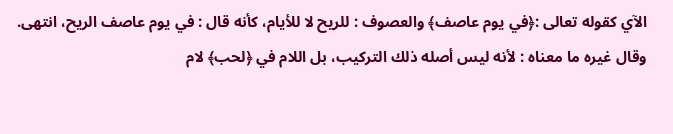الآي كقوله تعالى :﴿في يوم عاصف﴾ والعصوف : للريح لا للأيام، كأنه قال : في يوم عاصف الريح، انتهى.
وقال غيره ما معناه : لأنه ليس أصله ذلك التركيب، بل اللام في ﴿لحب﴾ لام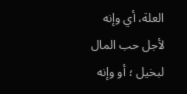العلة، أي وإنه لأجل حب المال لبخيل ؛ أو وإنه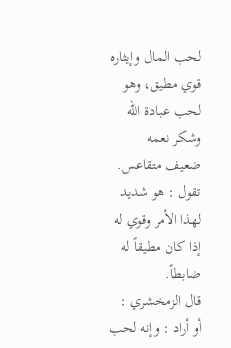لحب المال وإيثاره قوي مطيق، وهو لحب عبادة الله وشكر نعمه ضعيف متقاعس.
تقول : هو شديد لهذا الأمر وقوي له إذا كان مطيقاً له ضابطاً.
قال الزمخشري : أو أراد : وإنه لحب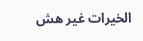الخيرات غير هش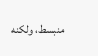منبسط، ولكنه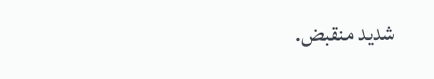شديد منقبض.